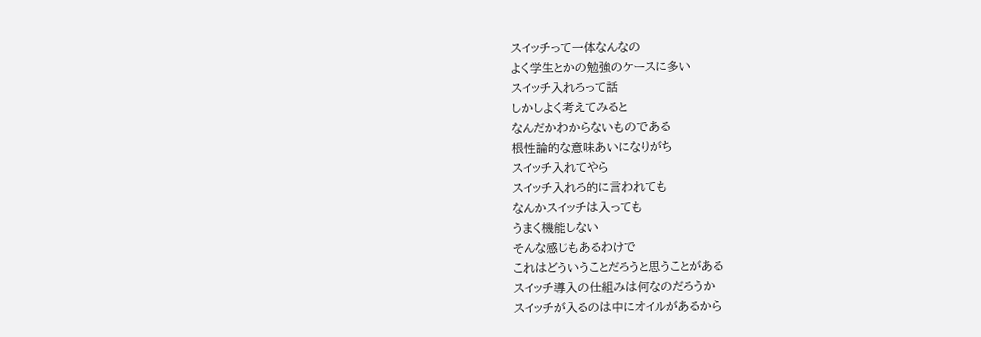スイッチって一体なんなの
よく学生とかの勉強のケースに多い
スイッチ入れろって話
しかしよく考えてみると
なんだかわからないものである
根性論的な意味あいになりがち
スイッチ入れてやら
スイッチ入れろ的に言われても
なんかスイッチは入っても
うまく機能しない
そんな感じもあるわけで
これはどういうことだろうと思うことがある
スイッチ導入の仕組みは何なのだろうか
スイッチが入るのは中にオイルがあるから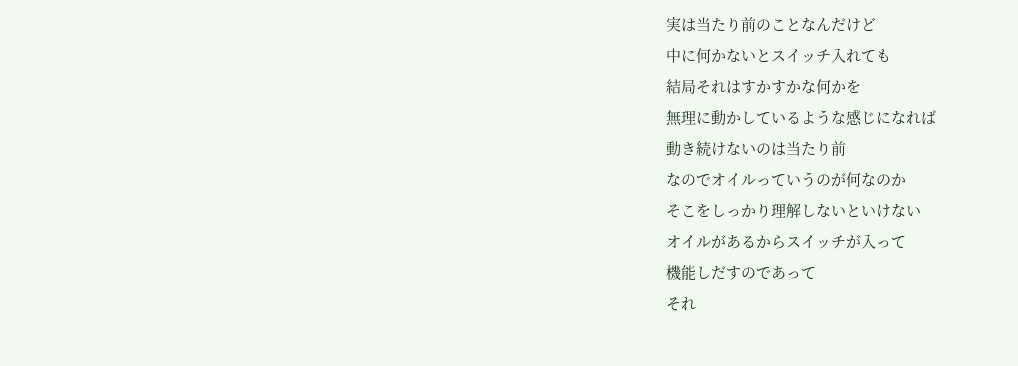実は当たり前のことなんだけど
中に何かないとスイッチ入れても
結局それはすかすかな何かを
無理に動かしているような感じになれば
動き続けないのは当たり前
なのでオイルっていうのが何なのか
そこをしっかり理解しないといけない
オイルがあるからスイッチが入って
機能しだすのであって
それ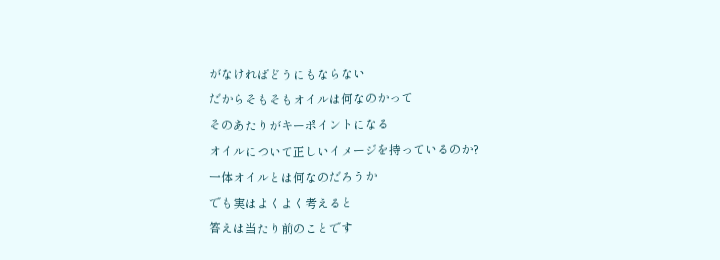がなければどうにもならない
だからそもそもオイルは何なのかって
そのあたりがキーポイントになる
オイルについて正しいイメージを持っているのか?
一体オイルとは何なのだろうか
でも実はよくよく考えると
答えは当たり前のことです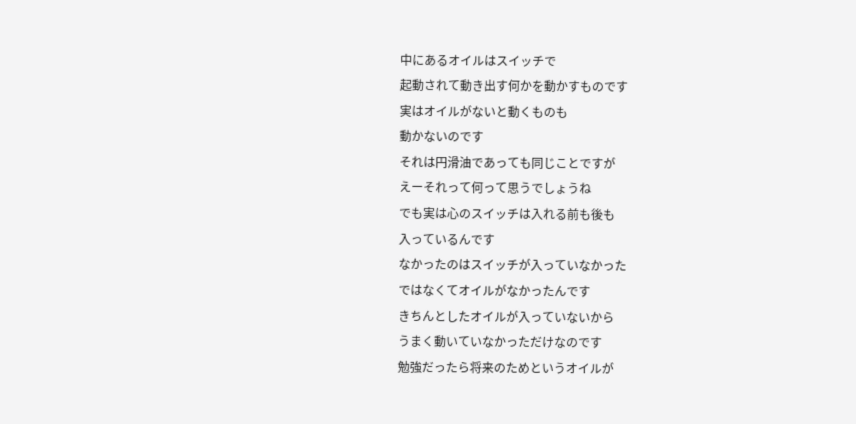中にあるオイルはスイッチで
起動されて動き出す何かを動かすものです
実はオイルがないと動くものも
動かないのです
それは円滑油であっても同じことですが
えーそれって何って思うでしょうね
でも実は心のスイッチは入れる前も後も
入っているんです
なかったのはスイッチが入っていなかった
ではなくてオイルがなかったんです
きちんとしたオイルが入っていないから
うまく動いていなかっただけなのです
勉強だったら将来のためというオイルが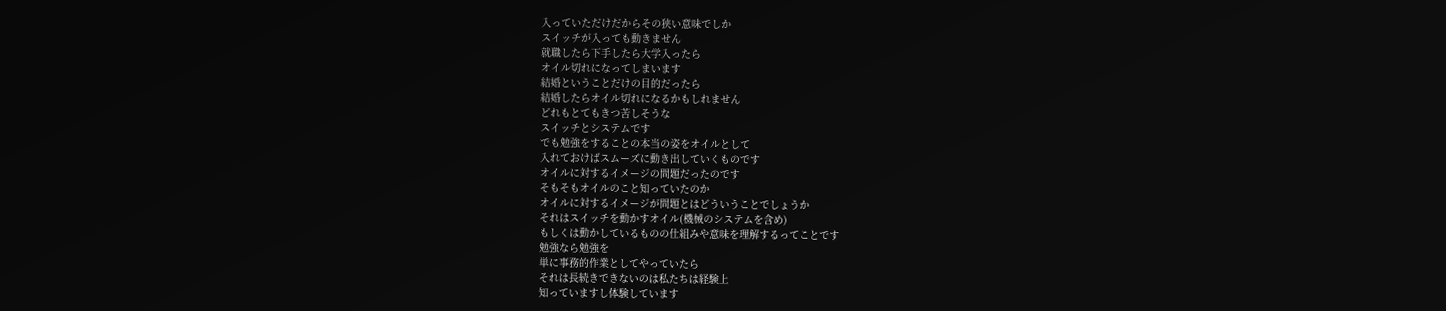入っていただけだからその狭い意味でしか
スイッチが入っても動きません
就職したら下手したら大学入ったら
オイル切れになってしまいます
結婚ということだけの目的だったら
結婚したらオイル切れになるかもしれません
どれもとてもきつ苦しそうな
スイッチとシステムです
でも勉強をすることの本当の姿をオイルとして
入れておけばスムーズに動き出していくものです
オイルに対するイメージの問題だったのです
そもそもオイルのこと知っていたのか
オイルに対するイメージが問題とはどういうことでしょうか
それはスイッチを動かすオイル(機械のシステムを含め)
もしくは動かしているものの仕組みや意味を理解するってことです
勉強なら勉強を
単に事務的作業としてやっていたら
それは長続きできないのは私たちは経験上
知っていますし体験しています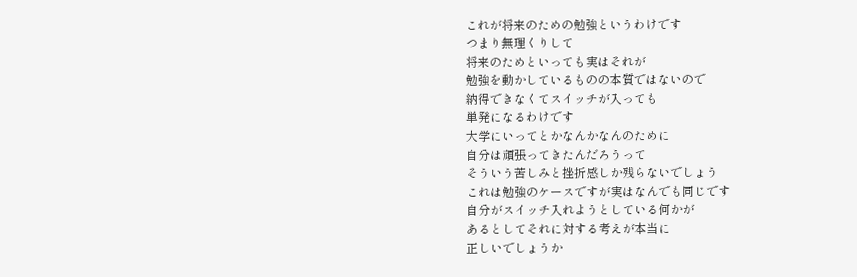これが将来のための勉強というわけです
つまり無理くりして
将来のためといっても実はそれが
勉強を動かしているものの本質ではないので
納得できなくてスイッチが入っても
単発になるわけです
大学にいってとかなんかなんのために
自分は頑張ってきたんだろうって
そういう苦しみと挫折感しか残らないでしょう
これは勉強のケースですが実はなんでも同じです
自分がスイッチ入れようとしている何かが
あるとしてそれに対する考えが本当に
正しいでしょうか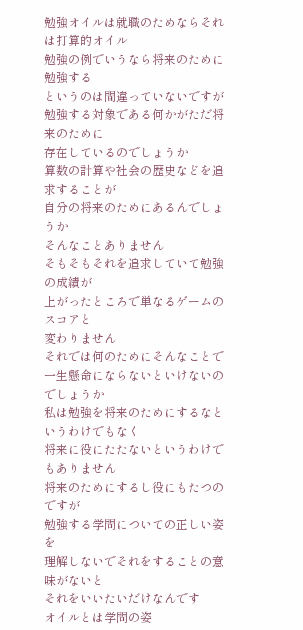勉強オイルは就職のためならそれは打算的オイル
勉強の例でいうなら将来のために勉強する
というのは間違っていないですが
勉強する対象である何かがただ将来のために
存在しているのでしょうか
算数の計算や社会の歴史などを追求することが
自分の将来のためにあるんでしょうか
そんなことありません
そもそもそれを追求していて勉強の成績が
上がったところで単なるゲームのスコアと
変わりません
それでは何のためにそんなことで
一生懸命にならないといけないのでしょうか
私は勉強を将来のためにするなというわけでもなく
将来に役にたたないというわけでもありません
将来のためにするし役にもたつのですが
勉強する学問についての正しい姿を
理解しないでそれをすることの意味がないと
それをいいたいだけなんです
オイルとは学問の姿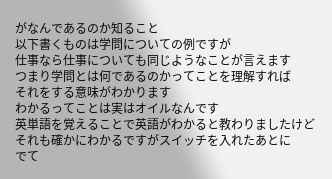がなんであるのか知ること
以下書くものは学問についての例ですが
仕事なら仕事についても同じようなことが言えます
つまり学問とは何であるのかってことを理解すれば
それをする意味がわかります
わかるってことは実はオイルなんです
英単語を覚えることで英語がわかると教わりましたけど
それも確かにわかるですがスイッチを入れたあとに
でて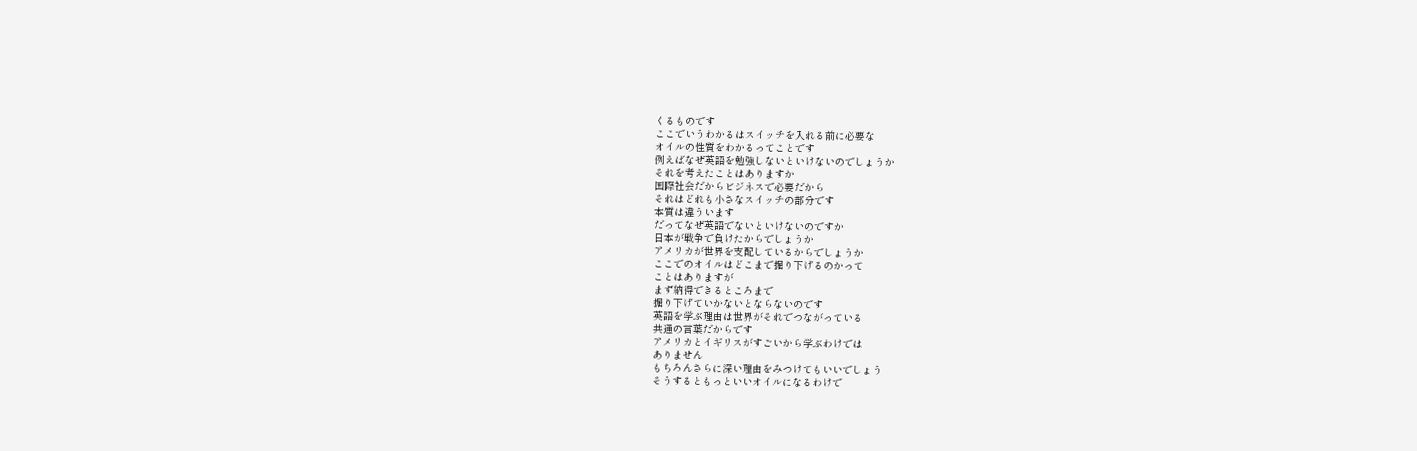くるものです
ここでいうわかるはスイッチを入れる前に必要な
オイルの性質をわかるってことです
例えばなぜ英語を勉強しないといけないのでしょうか
それを考えたことはありますか
国際社会だからビジネスで必要だから
それはどれも小さなスイッチの部分です
本質は違ういます
だってなぜ英語でないといけないのですか
日本が戦争で負けたからでしょうか
アメリカが世界を支配しているからでしょうか
ここでのオイルはどこまで掘り下げるのかって
ことはありますが
まず納得できるところまで
掘り下げていかないとならないのです
英語を学ぶ理由は世界がそれでつながっている
共通の言葉だからです
アメリカとイギリスがすごいから学ぶわけでは
ありません
もちろんさらに深い理由をみつけてもいいでしょう
そうするともっといいオイルになるわけで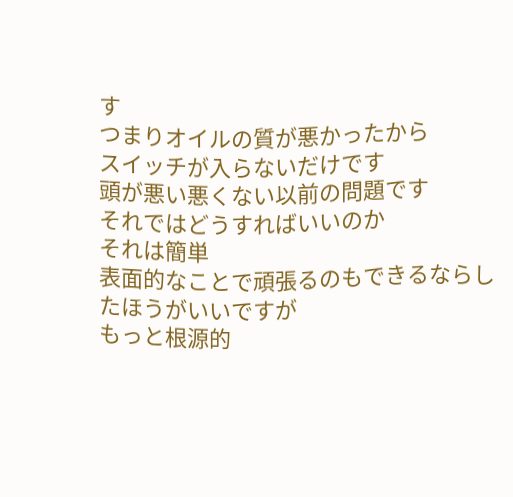す
つまりオイルの質が悪かったから
スイッチが入らないだけです
頭が悪い悪くない以前の問題です
それではどうすればいいのか
それは簡単
表面的なことで頑張るのもできるならしたほうがいいですが
もっと根源的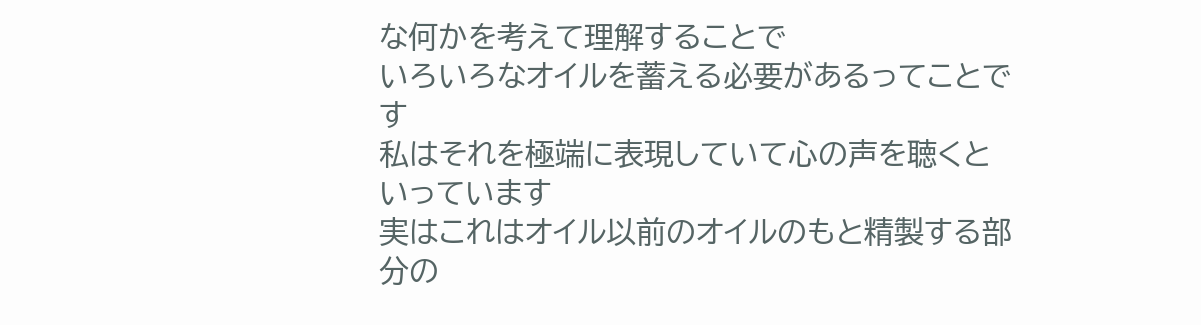な何かを考えて理解することで
いろいろなオイルを蓄える必要があるってことです
私はそれを極端に表現していて心の声を聴くといっています
実はこれはオイル以前のオイルのもと精製する部分の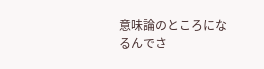意味論のところになるんでさ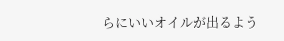らにいいオイルが出るよう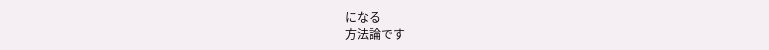になる
方法論です